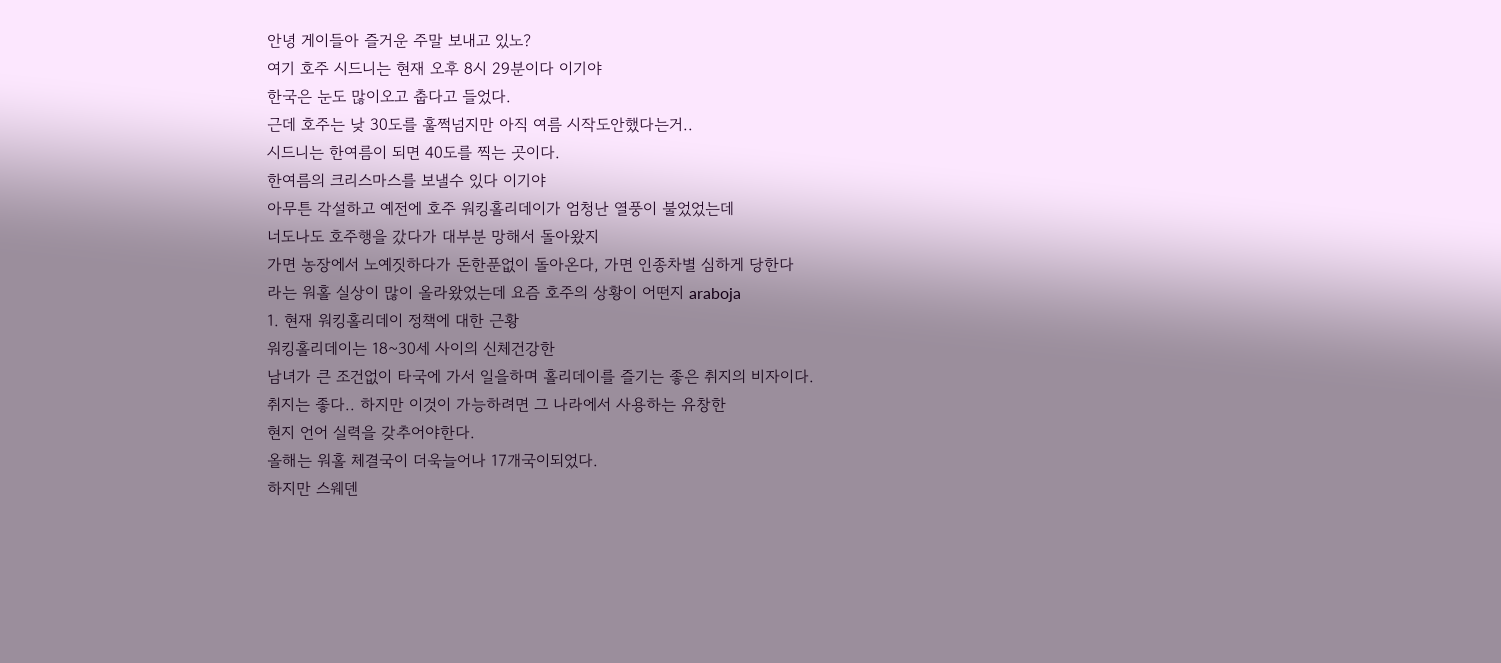안녕 게이들아 즐거운 주말 보내고 있노?
여기 호주 시드니는 현재 오후 8시 29분이다 이기야
한국은 눈도 많이오고 춥다고 들었다.
근데 호주는 낮 30도를 훌쩍넘지만 아직 여름 시작도안했다는거..
시드니는 한여름이 되면 40도를 찍는 곳이다.
한여름의 크리스마스를 보낼수 있다 이기야
아무튼 각설하고 예전에 호주 워킹홀리데이가 엄청난 열풍이 불었었는데
너도나도 호주행을 갔다가 대부분 망해서 돌아왔지
가면 농장에서 노예짓하다가 돈한푼없이 돌아온다, 가면 인종차별 심하게 당한다
라는 워홀 실상이 많이 올라왔었는데 요즘 호주의 상황이 어떤지 araboja
1. 현재 워킹홀리데이 정책에 대한 근황
워킹홀리데이는 18~30세 사이의 신체건강한
남녀가 큰 조건없이 타국에 가서 일을하며 홀리데이를 즐기는 좋은 취지의 비자이다.
취지는 좋다.. 하지만 이것이 가능하려면 그 나라에서 사용하는 유창한
현지 언어 실력을 갖추어야한다.
올해는 워홀 체결국이 더욱늘어나 17개국이되었다.
하지만 스웨덴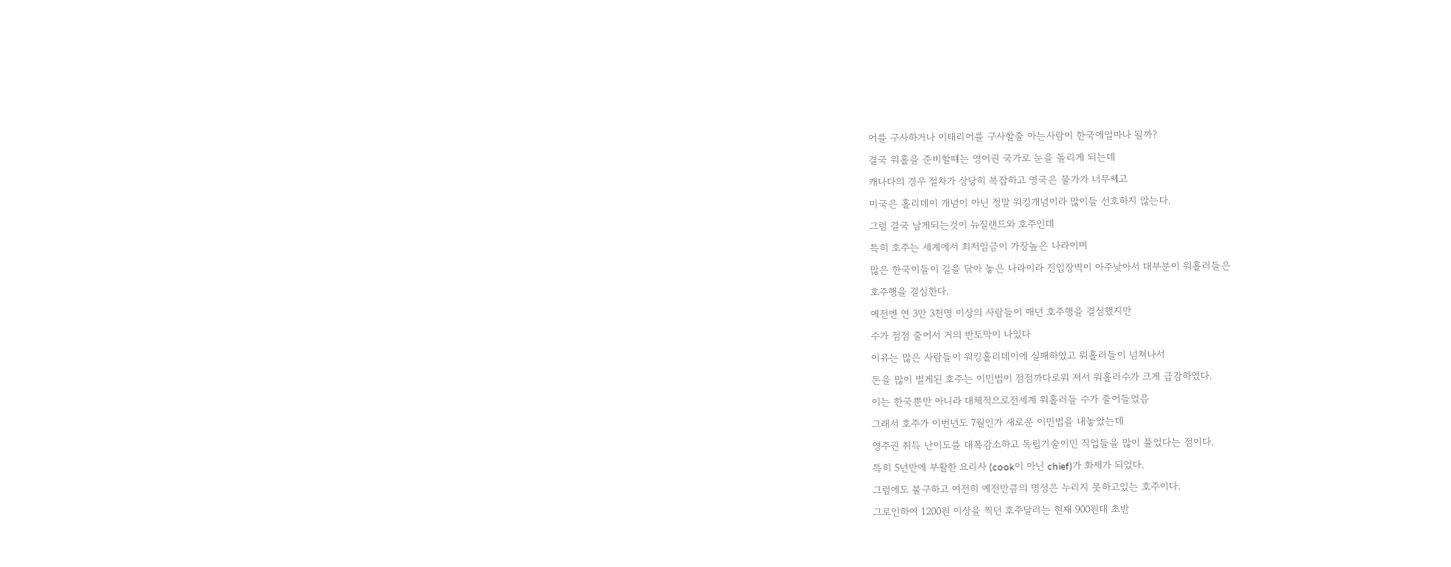어를 구사하거나 이태리어를 구사할줄 아는사람이 한국에얼마나 될까?
결국 워홀을 준비할떄는 영어권 국가로 눈을 돌리게 되는데
캐나다의 경우 절차가 상당히 복잡하고 영국은 물가가 너무쎼고
미국은 홀리데이 개념이 아닌 정말 워킹개념이라 많이들 선호하지 않는다.
그럼 결국 남게되는것이 뉴질랜드와 호주인데
특히 호주는 세계에서 최저임금이 가장높은 나라이며
많은 한국이들이 길을 닦아 놓은 나라이라 진입장벽이 아주낮아서 대부분이 워홀러들은
호주행을 결심한다.
예전엔 연 3만 3천명 이상의 사람들이 매년 호주행을 결심했지만
수가 점점 줄어서 거의 반토막이 나있다
이유는 많은 사람들이 워킹홀리데이에 실패하였고 워홀러들이 넘쳐나서
돈을 많이 벌게된 호주는 이민법이 점점까다로워 져서 워홀러수가 크게 급감하였다.
이는 한국뿐만 아니라 대체적으로전세계 워홀러들 수가 줄어들었음
그래서 호주가 이번년도 7월인가 새로운 이민법을 내놓았는데
영주권 취득 난이도를 대폭감소하고 독립기술이민 직업들을 많이 풀었다는 점이다.
특히 5년만에 부활한 요리사 (cook이 아닌 chief)가 화제가 되었다.
그럼에도 불구하고 여전히 예전만큼의 명성은 누리지 못하고있는 호주이다.
그로인하여 1200원 이상을 찍던 호주달러는 현재 900원대 초반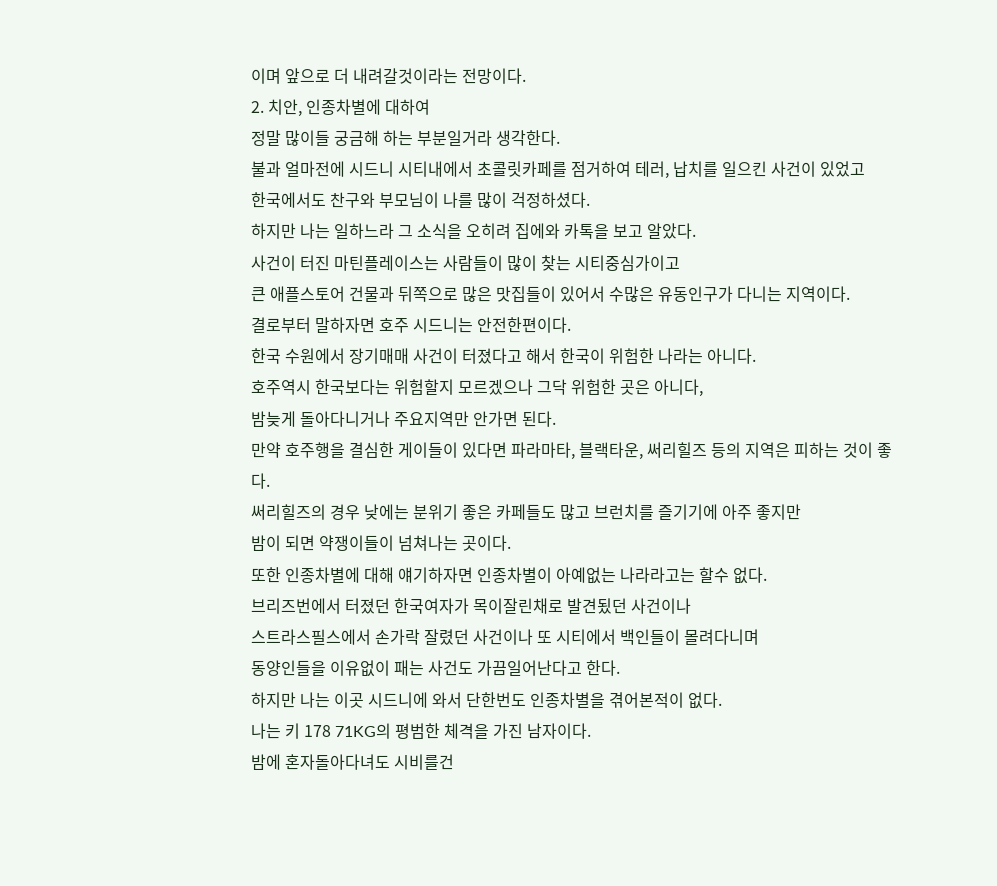이며 앞으로 더 내려갈것이라는 전망이다.
2. 치안, 인종차별에 대하여
정말 많이들 궁금해 하는 부분일거라 생각한다.
불과 얼마전에 시드니 시티내에서 초콜릿카페를 점거하여 테러, 납치를 일으킨 사건이 있었고
한국에서도 찬구와 부모님이 나를 많이 걱정하셨다.
하지만 나는 일하느라 그 소식을 오히려 집에와 카톡을 보고 알았다.
사건이 터진 마틴플레이스는 사람들이 많이 찾는 시티중심가이고
큰 애플스토어 건물과 뒤쪽으로 많은 맛집들이 있어서 수많은 유동인구가 다니는 지역이다.
결로부터 말하자면 호주 시드니는 안전한편이다.
한국 수원에서 장기매매 사건이 터졌다고 해서 한국이 위험한 나라는 아니다.
호주역시 한국보다는 위험할지 모르겠으나 그닥 위험한 곳은 아니다,
밤늦게 돌아다니거나 주요지역만 안가면 된다.
만약 호주행을 결심한 게이들이 있다면 파라마타, 블랙타운, 써리힐즈 등의 지역은 피하는 것이 좋다.
써리힐즈의 경우 낮에는 분위기 좋은 카페들도 많고 브런치를 즐기기에 아주 좋지만
밤이 되면 약쟁이들이 넘쳐나는 곳이다.
또한 인종차별에 대해 얘기하자면 인종차별이 아예없는 나라라고는 할수 없다.
브리즈번에서 터졌던 한국여자가 목이잘린채로 발견됬던 사건이나
스트라스필스에서 손가락 잘렸던 사건이나 또 시티에서 백인들이 몰려다니며
동양인들을 이유없이 패는 사건도 가끔일어난다고 한다.
하지만 나는 이곳 시드니에 와서 단한번도 인종차별을 겪어본적이 없다.
나는 키 178 71KG의 평범한 체격을 가진 남자이다.
밤에 혼자돌아다녀도 시비를건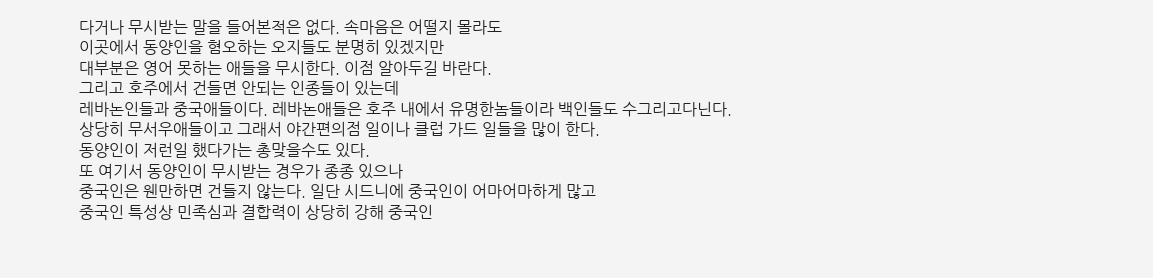다거나 무시받는 말을 들어본적은 없다. 속마음은 어떨지 몰라도
이곳에서 동양인을 혐오하는 오지들도 분명히 있겠지만
대부분은 영어 못하는 애들을 무시한다. 이점 알아두길 바란다.
그리고 호주에서 건들면 안되는 인종들이 있는데
레바논인들과 중국애들이다. 레바논애들은 호주 내에서 유명한놈들이라 백인들도 수그리고다닌다.
상당히 무서우애들이고 그래서 야간편의점 일이나 클럽 가드 일들을 많이 한다.
동양인이 저런일 했다가는 총맞을수도 있다.
또 여기서 동양인이 무시받는 경우가 종종 있으나
중국인은 웬만하면 건들지 않는다. 일단 시드니에 중국인이 어마어마하게 많고
중국인 특성상 민족심과 결합력이 상당히 강해 중국인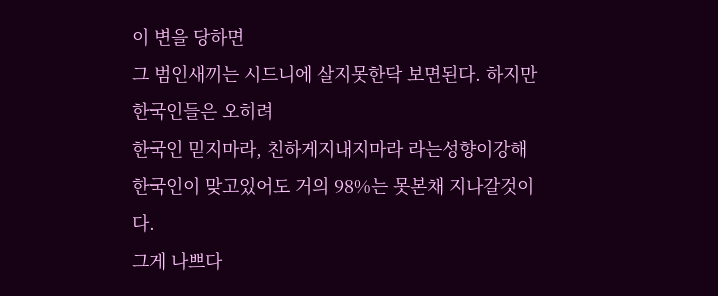이 변을 당하면
그 범인새끼는 시드니에 살지못한닥 보면된다. 하지만 한국인들은 오히려
한국인 믿지마라, 친하게지내지마라 라는성향이강해 한국인이 맞고있어도 거의 98%는 못본채 지나갈것이다.
그게 나쁘다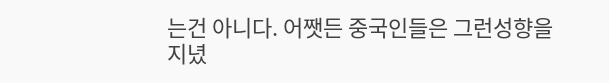는건 아니다. 어쨋든 중국인들은 그런성향을 지녔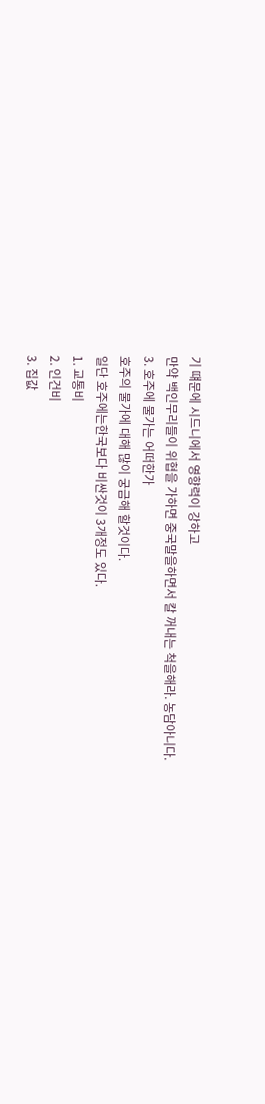기 떄문에 시드니에서 영향력이 강하고
만약 백인무리들이 위협을 가하면 중국말을하면서 칼 꺼내는 척을해라. 농담아니다.
3. 호주에 물가는 어떠한가
호주의 물가에 대해 많이 궁금해 할것이다.
일단 호주에는한국보다 비싼것이 3개정도 있다.
1. 교통비
2. 인건비
3. 집값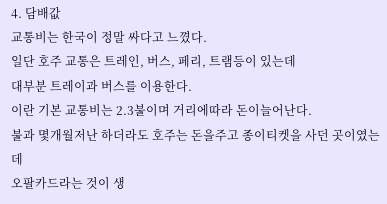4. 담배값
교통비는 한국이 정말 싸다고 느꼈다.
일단 호주 교통은 트레인, 버스, 페리, 트램등이 있는데
대부분 트레이과 버스를 이용한다.
이란 기본 교통비는 2.3불이며 거리에따라 돈이늘어난다.
불과 몇개월저난 하더라도 호주는 돈을주고 종이티켓을 사던 곳이였는데
오팔카드라는 것이 생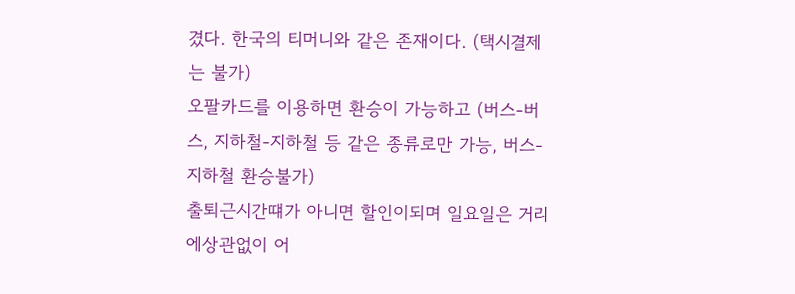겼다. 한국의 티머니와 같은 존재이다. (택시결제는 불가)
오팔카드를 이용하면 환승이 가능하고 (버스-버스, 지하철-지하철 등 같은 종류로만 가능, 버스-지하철 환승불가)
출퇴근시간떄가 아니면 할인이되며 일요일은 거리에상관없이 어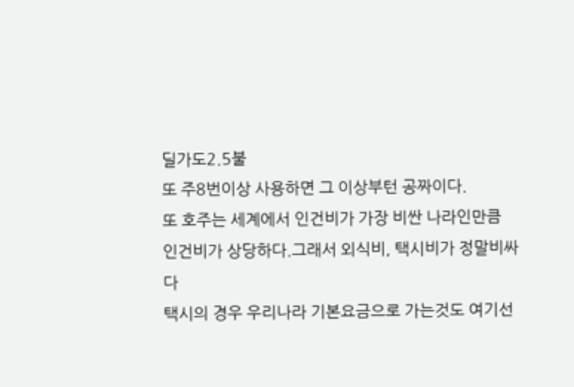딜가도2.5불
또 주8번이상 사용하면 그 이상부턴 공짜이다.
또 호주는 세계에서 인건비가 가장 비싼 나라인만큼
인건비가 상당하다.그래서 외식비, 택시비가 정말비싸다
택시의 경우 우리나라 기본요금으로 가는것도 여기선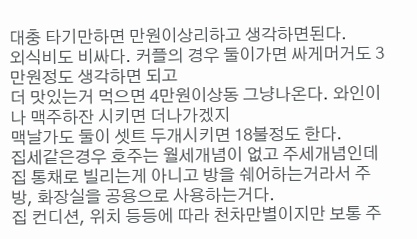대충 타기만하면 만원이상리하고 생각하면된다.
외식비도 비싸다. 커플의 경우 둘이가면 싸게머거도 3만원정도 생각하면 되고
더 맛있는거 먹으면 4만원이상동 그냥나온다. 와인이나 맥주하잔 시키면 더나가겠지
맥날가도 둘이 셋트 두개시키면 18불정도 한다.
집세같은경우 호주는 월세개념이 없고 주세개념인데
집 통채로 빌리는게 아니고 방을 쉐어하는거라서 주방, 화장실을 공용으로 사용하는거다.
집 컨디션, 위치 등등에 따라 천차만별이지만 보통 주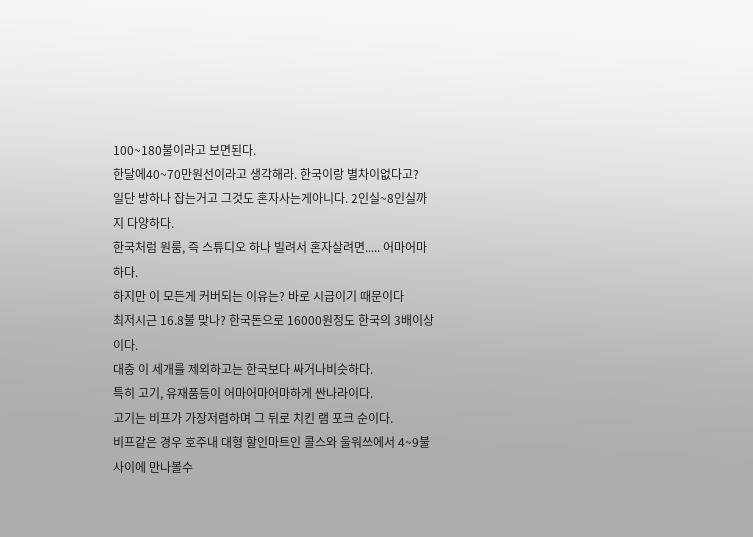100~180불이라고 보면된다.
한달에40~70만원선이라고 생각해라. 한국이랑 별차이없다고?
일단 방하나 잡는거고 그것도 혼자사는게아니다. 2인실~8인실까지 다양하다.
한국처럼 원룸, 즉 스튜디오 하나 빌려서 혼자살려면..... 어마어마하다.
하지만 이 모든게 커버되는 이유는? 바로 시급이기 때문이다
최저시근 16.8불 맞나? 한국돈으로 16000원정도 한국의 3배이상이다.
대충 이 세개를 제외하고는 한국보다 싸거나비슷하다.
특히 고기, 유재품등이 어마어마어마하게 싼나라이다.
고기는 비프가 가장저렴하며 그 뒤로 치킨 램 포크 순이다.
비프같은 경우 호주내 대형 할인마트인 콜스와 울워쓰에서 4~9불사이에 만나볼수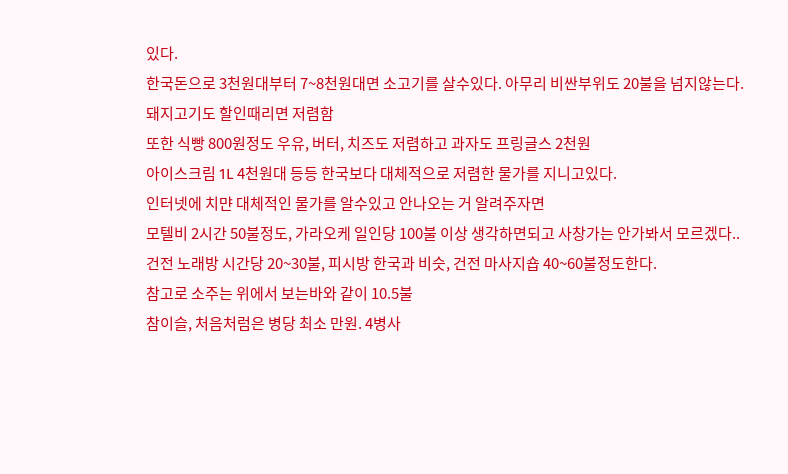있다.
한국돈으로 3천원대부터 7~8천원대면 소고기를 살수있다. 아무리 비싼부위도 20불을 넘지않는다.
돼지고기도 할인때리면 저렴함
또한 식빵 800원정도 우유, 버터, 치즈도 저렴하고 과자도 프링글스 2천원
아이스크림 1L 4천원대 등등 한국보다 대체적으로 저렴한 물가를 지니고있다.
인터넷에 치먄 대체적인 물가를 알수있고 안나오는 거 알려주자면
모텔비 2시간 50불정도, 가라오케 일인당 100불 이상 생각하면되고 사창가는 안가봐서 모르겠다..
건전 노래방 시간당 20~30불, 피시방 한국과 비슷, 건전 마사지숍 40~60불정도한다.
참고로 소주는 위에서 보는바와 같이 10.5불
참이슬, 처음처럼은 병당 최소 만원. 4병사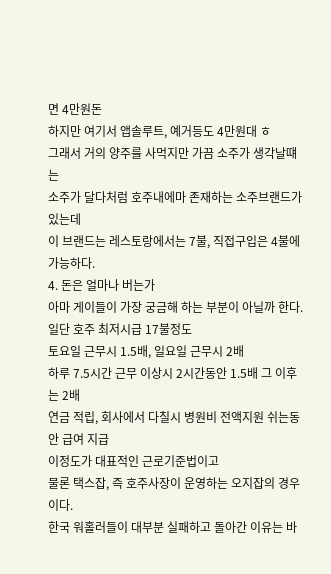면 4만원돈
하지만 여기서 앱솔루트, 예거등도 4만원대 ㅎ
그래서 거의 양주를 사먹지만 가끔 소주가 생각날떄는
소주가 달다처럼 호주내에마 존재하는 소주브랜드가 있는데
이 브랜드는 레스토랑에서는 7불, 직접구입은 4불에 가능하다.
4. 돈은 얼마나 버는가
아마 게이들이 가장 궁금해 하는 부분이 아닐까 한다.
일단 호주 최저시급 17불정도
토요일 근무시 1.5배, 일요일 근무시 2배
하루 7.5시간 근무 이상시 2시간동안 1.5배 그 이후는 2배
연금 적립, 회사에서 다칠시 병원비 전액지원 쉬는동안 급여 지급
이정도가 대표적인 근로기준법이고
물론 택스잡, 즉 호주사장이 운영하는 오지잡의 경우이다.
한국 워홀러들이 대부분 실패하고 돌아간 이유는 바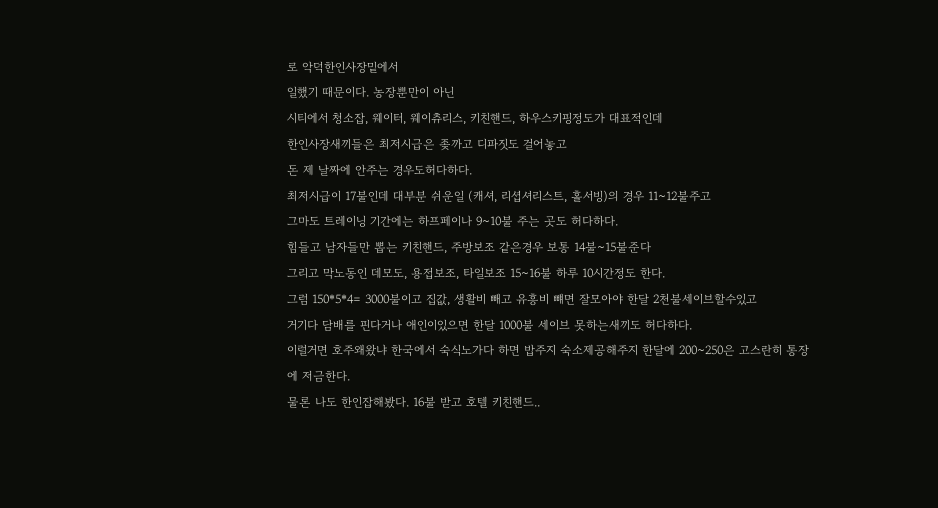로 악덕한인사장밑에서
일했기 때문이다. 농장뿐만이 아닌
시티에서 청소잡, 웨이터, 웨이츄리스, 키친핸드, 하우스키핑정도가 대표적인데
한인사장새끼들은 최저시급은 좆까고 디파짓도 걸어놓고
돈 제 날짜에 안주는 경우도허다하다.
최저시급이 17불인데 대부분 쉬운일 (캐셔, 리셥셔리스트, 홀서빙)의 경우 11~12불주고
그마도 트레이닝 기간에는 하프페이나 9~10불 주는 곳도 허다하다.
힘들고 남자들만 뽑는 키친핸드, 주방보조 같은경우 보통 14불~15불준다
그리고 막노동인 데모도, 용접보조, 타일보조 15~16불 하루 10시간정도 한다.
그럼 150*5*4= 3000불이고 집값, 생활비 빼고 유흥비 뺴면 잘모아야 한달 2천불세이브할수있고
거기다 담배를 핀다거나 애인이있으면 한달 1000불 세이브 못하는새끼도 허다하다.
이럴거면 호주왜왔냐 한국에서 숙식노가다 하면 밥주지 숙소제공해주지 한달에 200~250은 고스란히 통장에 저금한다.
물론 나도 한인잡해봤다. 16불 받고 호텔 키친핸드..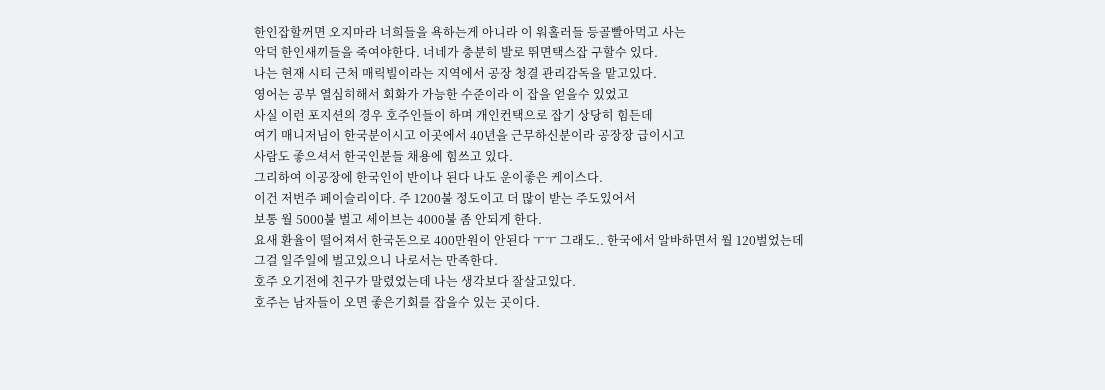한인잡할꺼면 오지마라 너희들을 욕하는게 아니라 이 워홀러들 등골빨아먹고 사는
악덕 한인새끼들을 죽여야한다. 너네가 충분히 발로 뛰면택스잡 구할수 있다.
나는 현재 시티 근처 매릭빌이라는 지역에서 공장 청결 관리감독을 맡고있다.
영어는 공부 열심히해서 회화가 가능한 수준이라 이 잡을 얻을수 있었고
사실 이런 포지션의 경우 호주인들이 하며 개인컨택으로 잡기 상당히 힘든데
여기 매니저님이 한국분이시고 이곳에서 40년을 근무하신분이라 공장장 급이시고
사람도 좋으셔서 한국인분들 채용에 힘쓰고 있다.
그리하여 이공장에 한국인이 반이나 된다 나도 운이좋은 케이스다.
이건 저번주 페이슬리이다. 주 1200불 정도이고 더 많이 받는 주도있어서
보통 월 5000불 벌고 세이브는 4000불 좀 안되게 한다.
요새 환율이 떨어져서 한국돈으로 400만원이 안된다 ㅜㅜ 그래도.. 한국에서 알바하면서 월 120벌었는데
그걸 일주일에 벌고있으니 나로서는 만족한다.
호주 오기전에 친구가 말렸었는데 나는 생각보다 잘살고있다.
호주는 남자들이 오면 좋은기회를 잡을수 있는 곳이다.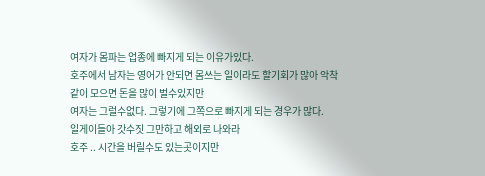여자가 몸파는 업종에 빠지게 되는 이유가있다.
호주에서 남자는 영어가 안되면 몸쓰는 일이라도 할기회가 많아 악착같이 모으면 돈을 많이 벌수있지만
여자는 그럴수없다. 그렇기에 그쪽으로 빠지게 되는 경우가 많다.
일게이들아 갓수짓 그만하고 해외로 나와라
호주 .. 시간을 버릴수도 있는곳이지만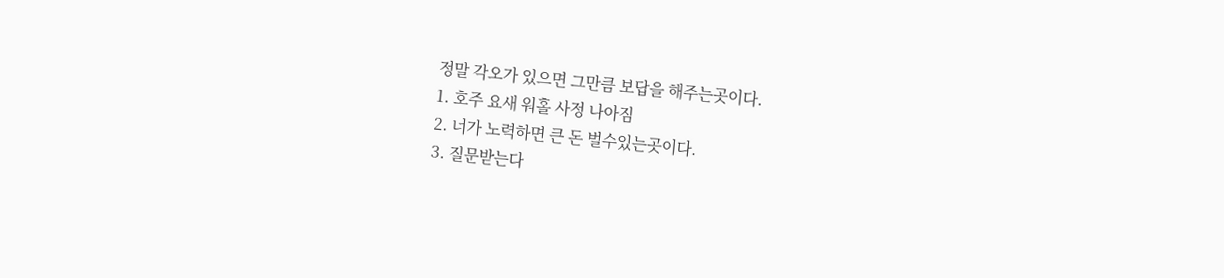정말 각오가 있으면 그만큼 보답을 해주는곳이다.
1. 호주 요새 워홀 사정 나아짐
2. 너가 노력하면 큰 돈 벌수있는곳이다.
3. 질문받는다